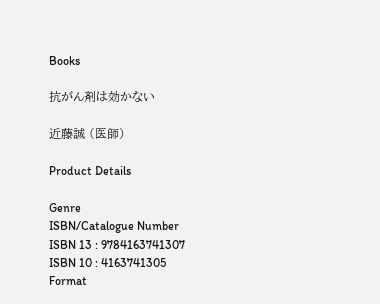Books

抗がん剤は効かない

近藤誠 (医師)

Product Details

Genre
ISBN/Catalogue Number
ISBN 13 : 9784163741307
ISBN 10 : 4163741305
Format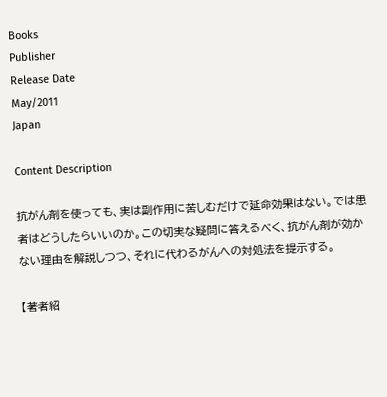Books
Publisher
Release Date
May/2011
Japan

Content Description

抗がん剤を使っても、実は副作用に苦しむだけで延命効果はない。では患者はどうしたらいいのか。この切実な疑問に答えるべく、抗がん剤が効かない理由を解説しつつ、それに代わるがんへの対処法を提示する。

【著者紹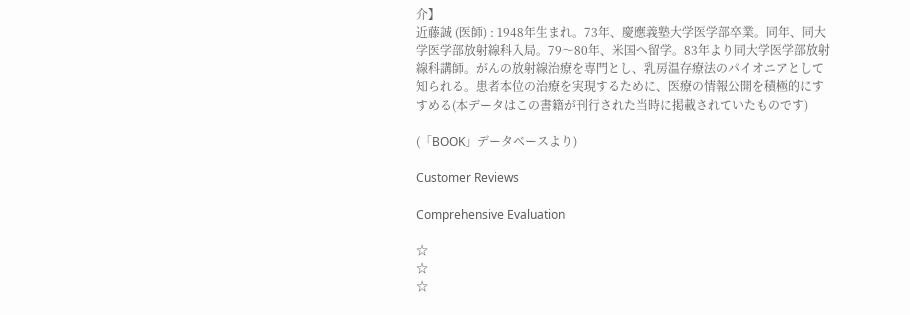介】
近藤誠 (医師) : 1948年生まれ。73年、慶應義塾大学医学部卒業。同年、同大学医学部放射線科入局。79〜80年、米国へ留学。83年より同大学医学部放射線科講師。がんの放射線治療を専門とし、乳房温存療法のパイオニアとして知られる。患者本位の治療を実現するために、医療の情報公開を積極的にすすめる(本データはこの書籍が刊行された当時に掲載されていたものです)

(「BOOK」データベースより)

Customer Reviews

Comprehensive Evaluation

☆
☆
☆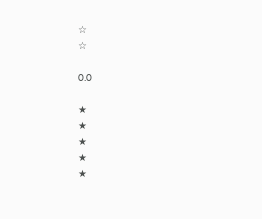☆
☆

0.0

★
★
★
★
★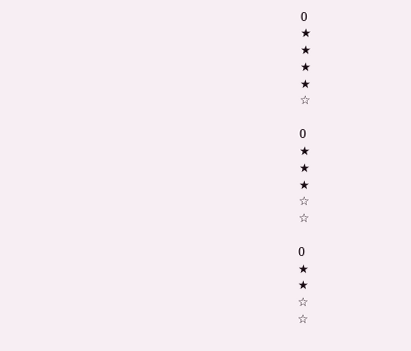0
★
★
★
★
☆

0
★
★
★
☆
☆

0
★
★
☆
☆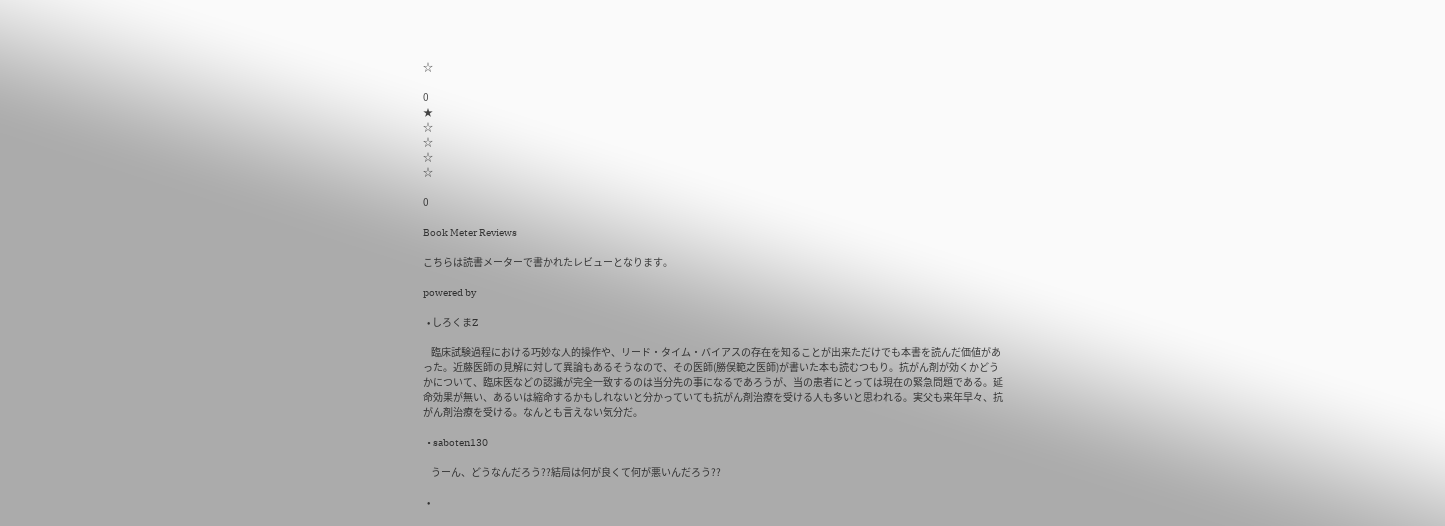☆

0
★
☆
☆
☆
☆

0

Book Meter Reviews

こちらは読書メーターで書かれたレビューとなります。

powered by

  • しろくまZ

    臨床試験過程における巧妙な人的操作や、リード・タイム・バイアスの存在を知ることが出来ただけでも本書を読んだ価値があった。近藤医師の見解に対して異論もあるそうなので、その医師(勝俣範之医師)が書いた本も読むつもり。抗がん剤が効くかどうかについて、臨床医などの認識が完全一致するのは当分先の事になるであろうが、当の患者にとっては現在の緊急問題である。延命効果が無い、あるいは縮命するかもしれないと分かっていても抗がん剤治療を受ける人も多いと思われる。実父も来年早々、抗がん剤治療を受ける。なんとも言えない気分だ。

  • saboten130

    うーん、どうなんだろう??結局は何が良くて何が悪いんだろう??

  •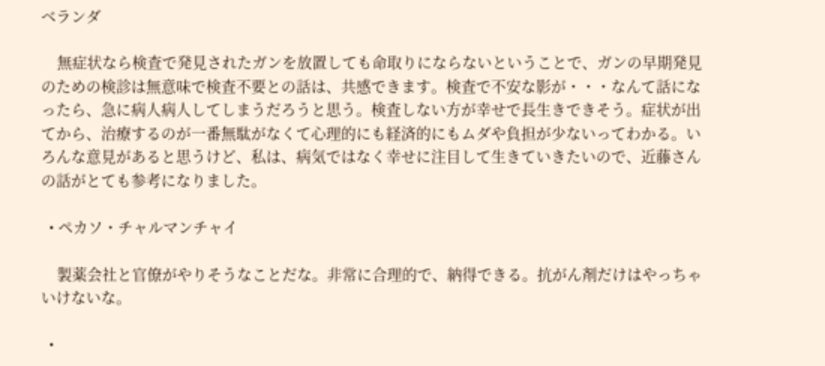ベランダ

    無症状なら検査で発見されたガンを放置しても命取りにならないということで、ガンの早期発見のための検診は無意味で検査不要との話は、共感できます。検査で不安な影が・・・なんて話になったら、急に病人病人してしまうだろうと思う。検査しない方が幸せで長生きできそう。症状が出てから、治療するのが一番無駄がなくて心理的にも経済的にもムダや負担が少ないってわかる。いろんな意見があると思うけど、私は、病気ではなく幸せに注目して生きていきたいので、近藤さんの話がとても参考になりました。

  • ペカソ・チャルマンチャイ

    製薬会社と官僚がやりそうなことだな。非常に合理的で、納得できる。抗がん剤だけはやっちゃいけないな。

  •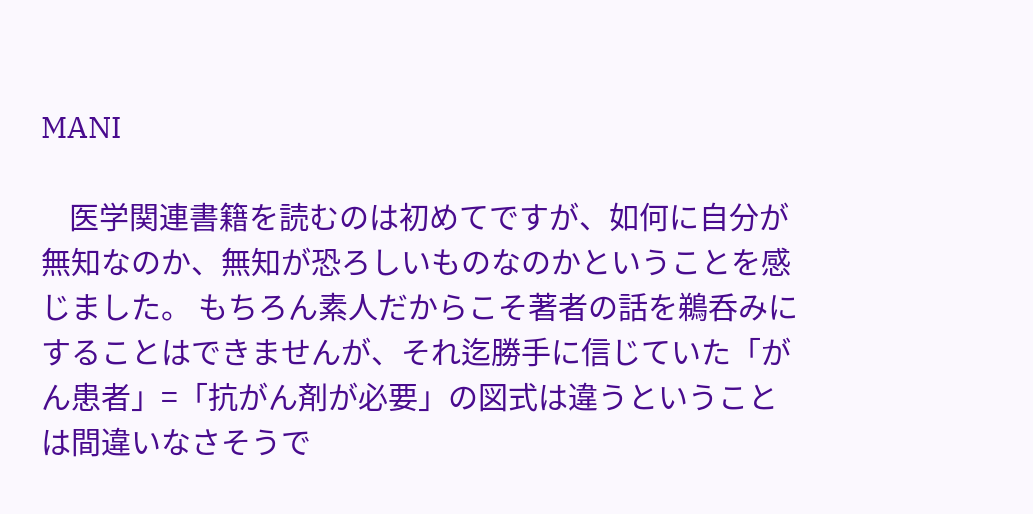MANI

    医学関連書籍を読むのは初めてですが、如何に自分が無知なのか、無知が恐ろしいものなのかということを感じました。 もちろん素人だからこそ著者の話を鵜呑みにすることはできませんが、それ迄勝手に信じていた「がん患者」=「抗がん剤が必要」の図式は違うということは間違いなさそうで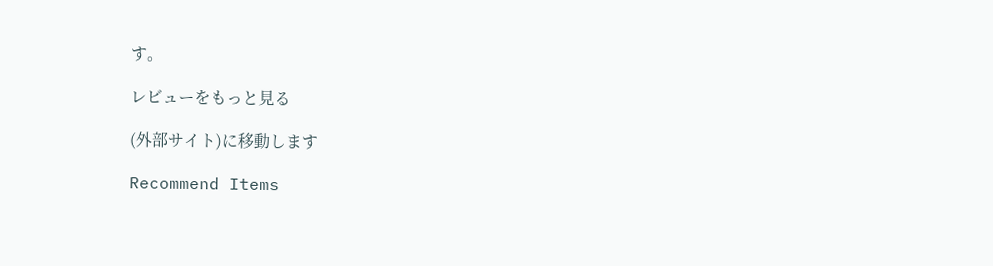す。

レビューをもっと見る

(外部サイト)に移動します

Recommend Items